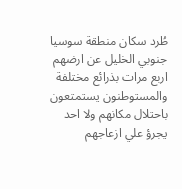طُرد سكان منطقة سوسيا جنوبي الخليل عن ارضهم اربع مرات بذرائع مختلفة والمستوطنون يستمتعون باحتلال مكانهم ولا احد يجرؤ علي ازعاجهم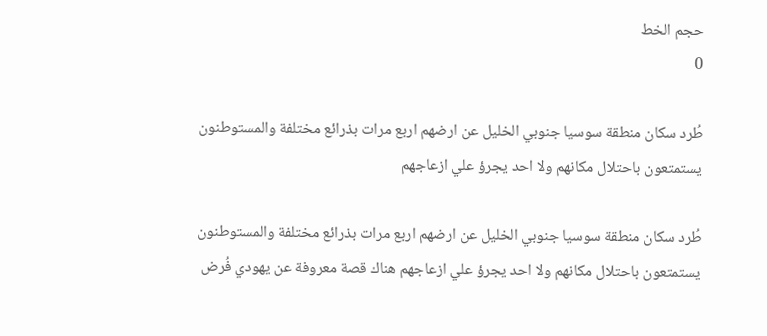حجم الخط
0

طُرد سكان منطقة سوسيا جنوبي الخليل عن ارضهم اربع مرات بذرائع مختلفة والمستوطنون يستمتعون باحتلال مكانهم ولا احد يجرؤ علي ازعاجهم

طُرد سكان منطقة سوسيا جنوبي الخليل عن ارضهم اربع مرات بذرائع مختلفة والمستوطنون يستمتعون باحتلال مكانهم ولا احد يجرؤ علي ازعاجهم هناك قصة معروفة عن يهودي فُرض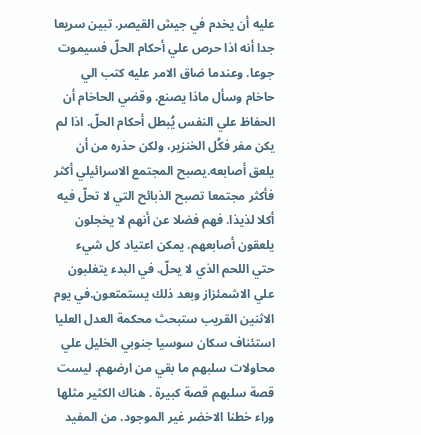عليه أن يخدم في جيش القيصر. تبين سريعا جدا أنه اذا حرص علي أحكام الحلّ فسيموت جوعا. وعندما ضاق الامر عليه كتب الي حاخام وسأل ماذا يصنع. وقضي الحاخام أن الحفاظ علي النفس يُبطل أحكام الحلّ. اذا لم يكن مفر فكُل الخنزير، ولكن حذره من أن يلعق أصابعه.يصبح المجتمع الاسرائيلي أكثر فأكثر مجتمعا تصبح الذبائح التي لا تحلّ فيه أكلا لذيذا. فهم فضلا عن أنهم لا يخجلون يلعقون أصابعهم. يمكن اعتياد كل شيء حتي اللحم الذي لا يحلّ. في البدء يتغلبون علي الاشمئزاز وبعد ذلك يستمتعون.في يوم الاثنين القريب ستبحث محكمة العدل العليا استئناف سكان سوسيا جنوبي الخليل علي محاولات سلبهم ما بقي من ارضهم. ليست قصة سلبهم قصة كبيرة . هناك الكثير مثلها وراء خطنا الاخضر غير الموجود. من المفيد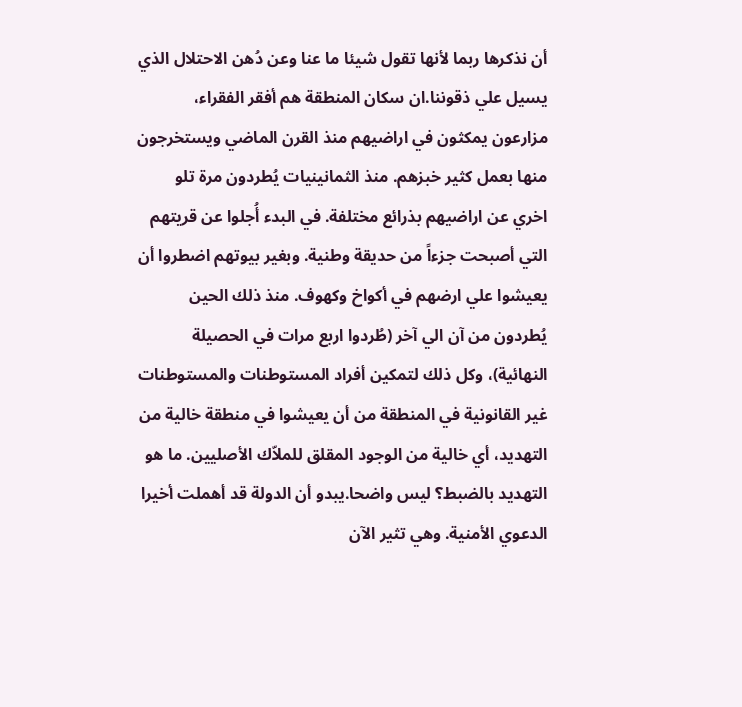أن نذكرها ربما لأنها تقول شيئا ما عنا وعن دُهن الاحتلال الذي يسيل علي ذقوننا.ان سكان المنطقة هم أفقر الفقراء، مزارعون يمكثون في اراضيهم منذ القرن الماضي ويستخرجون منها بعمل كثير خبزهم. منذ الثمانينيات يُطردون مرة تلو اخري عن اراضيهم بذرائع مختلفة. في البدء أُجلوا عن قريتهم التي أصبحت جزءاً من حديقة وطنية. وبغير بيوتهم اضطروا أن يعيشوا علي ارضهم في أكواخ وكهوف. منذ ذلك الحين يُطردون من آن الي آخر (طُردوا اربع مرات في الحصيلة النهائية)، وكل ذلك لتمكين أفراد المستوطنات والمستوطنات غير القانونية في المنطقة من أن يعيشوا في منطقة خالية من التهديد، أي خالية من الوجود المقلق للملاّك الأصليين. ما هو التهديد بالضبط؟ ليس واضحا.يبدو أن الدولة قد أهملت أخيرا الدعوي الأمنية. وهي تثير الآن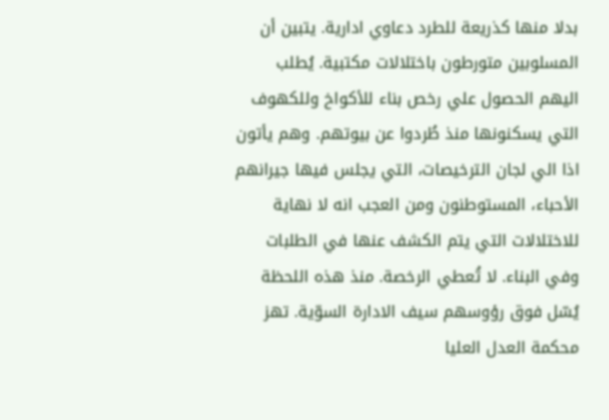بدلا منها كذريعة للطرد دعاوي ادارية. يتبين أن المسلوبين متورطون باختلالات مكتبية. يُطلب اليهم الحصول علي رخص بناء للأكواخ وللكهوف التي يسكنونها منذ طُردوا عن بيوتهم. وهم يأتون اذا الي لجان الترخيصات، التي يجلس فيها جيرانهم الأحباء، المستوطنون ومن العجب انه لا نهاية للاختلالات التي يتم الكشف عنها في الطلبات وفي البناء. لا تُعطي الرخصة. منذ هذه اللحظة يُسّل فوق رؤوسهم سيف الادارة السوّية. تهز محكمة العدل العليا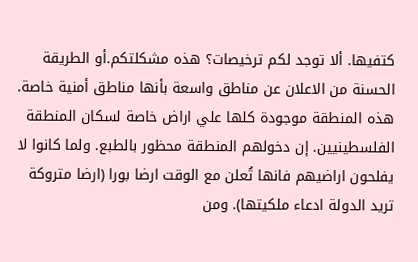كتفيها. ألا توجد لكم ترخيصات؟ هذه مشكلتكم.أو الطريقة الحسنة من الاعلان عن مناطق واسعة بأنها مناطق أمنية خاصة. هذه المنطقة موجودة كلها علي اراض خاصة لسكان المنطقة الفلسطينيين. إن دخولهم المنطقة محظور بالطبع. ولما كانوا لا يفلحون اراضيهم فانها تُعلن مع الوقت ارضا بورا (ارضا متروكة تريد الدولة ادعاء ملكيتها). ومن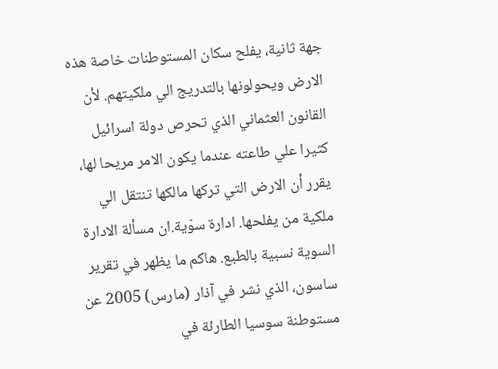جهة ثانية، يفلح سكان المستوطنات خاصة هذه الارض ويحولونها بالتدريج الي ملكيتهم. لأن القانون العثماني الذي تحرص دولة اسرائيل كثيرا علي طاعته عندما يكون الامر مريحا لها، يقرر أن الارض التي تركها مالكها تنتقل الي ملكية من يفلحها. ادارة سوّية.ان مسألة الادارة السوية نسبية بالطبع. هاكم ما يظهر في تقرير ساسون، الذي نشر في آذار (مارس) 2005 عن مستوطنة سوسيا الطارئة في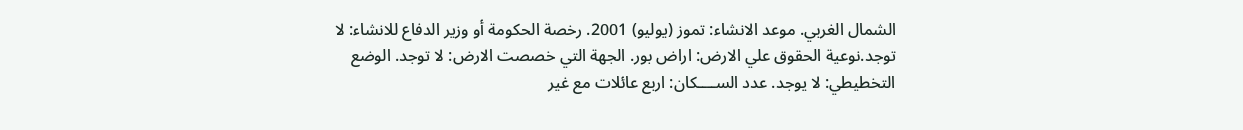الشمال الغربي. موعد الانشاء: تموز (يوليو) 2001. رخصة الحكومة أو وزير الدفاع للانشاء: لا توجد.نوعية الحقوق علي الارض: اراض بور. الجهة التي خصصت الارض: لا توجد. الوضع التخطيطي: لا يوجد. عدد الســــكان: اربع عائلات مع غير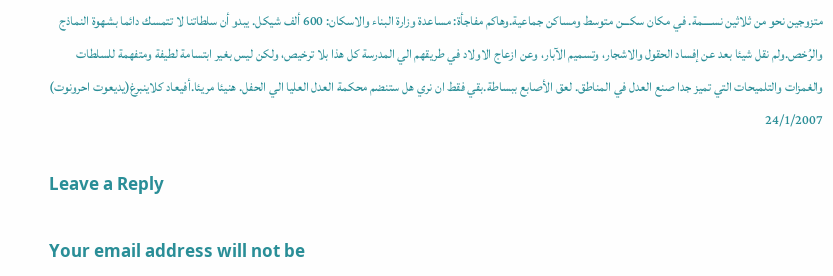متزوجين نحو من ثلاثين نســــمة. في مكان سكـــن متوسط ومساكن جماعية.وهاكم مفاجأة: مساعدة وزارة البناء والاسكان: 600 ألف شيكل. يبدو أن سلطاتنا لا تتمسك دائما بشهوة النماذج والرُخص.ولم نقل شيئا بعد عن إفساد الحقول والاشجار، وتسميم الآبار، وعن ازعاج الاولاد في طريقهم الي المدرسة كل هذا بلا ترخيص، ولكن ليس بغير ابتسامة لطيفة ومتفهمة للسلطات والغمزات والتلميحات التي تميز جدا صنع العدل في المناطق. لعق الأصابع ببساطة.بقي فقط ان نري هل ستنضم محكمة العدل العليا الي الحفل. هنيئا مريئا.أفيعاد كلاينبرغ(يديعوت احرونوت) 24/1/2007

Leave a Reply

Your email address will not be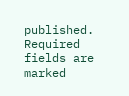published. Required fields are marked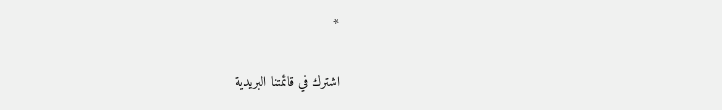*

اشترك في قائمتنا البريدية